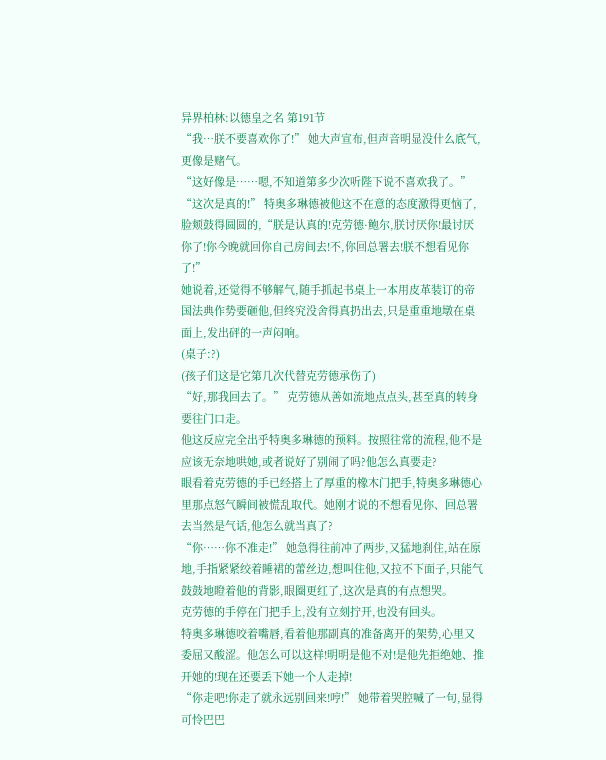异界柏林:以德皇之名 第191节
“我…朕不要喜欢你了!” 她大声宣布,但声音明显没什么底气,更像是赌气。
“这好像是……嗯,不知道第多少次听陛下说不喜欢我了。”
“这次是真的!” 特奥多琳德被他这不在意的态度激得更恼了,脸颊鼓得圆圆的,“朕是认真的!克劳德·鲍尔,朕讨厌你!最讨厌你了!你今晚就回你自己房间去!不,你回总署去!朕不想看见你了!”
她说着,还觉得不够解气,随手抓起书桌上一本用皮革装订的帝国法典作势要砸他,但终究没舍得真扔出去,只是重重地墩在桌面上,发出砰的一声闷响。
(桌子:?)
(孩子们这是它第几次代替克劳德承伤了)
“好,那我回去了。” 克劳德从善如流地点点头,甚至真的转身要往门口走。
他这反应完全出乎特奥多琳德的预料。按照往常的流程,他不是应该无奈地哄她,或者说好了别闹了吗?他怎么真要走?
眼看着克劳德的手已经搭上了厚重的橡木门把手,特奥多琳德心里那点怒气瞬间被慌乱取代。她刚才说的不想看见你、回总署去当然是气话,他怎么就当真了?
“你……你不准走!” 她急得往前冲了两步,又猛地刹住,站在原地,手指紧紧绞着睡裙的蕾丝边,想叫住他,又拉不下面子,只能气鼓鼓地瞪着他的背影,眼圈更红了,这次是真的有点想哭。
克劳德的手停在门把手上,没有立刻拧开,也没有回头。
特奥多琳德咬着嘴唇,看着他那副真的准备离开的架势,心里又委屈又酸涩。他怎么可以这样!明明是他不对!是他先拒绝她、推开她的!现在还要丢下她一个人走掉!
“你走吧!你走了就永远别回来!哼!” 她带着哭腔喊了一句,显得可怜巴巴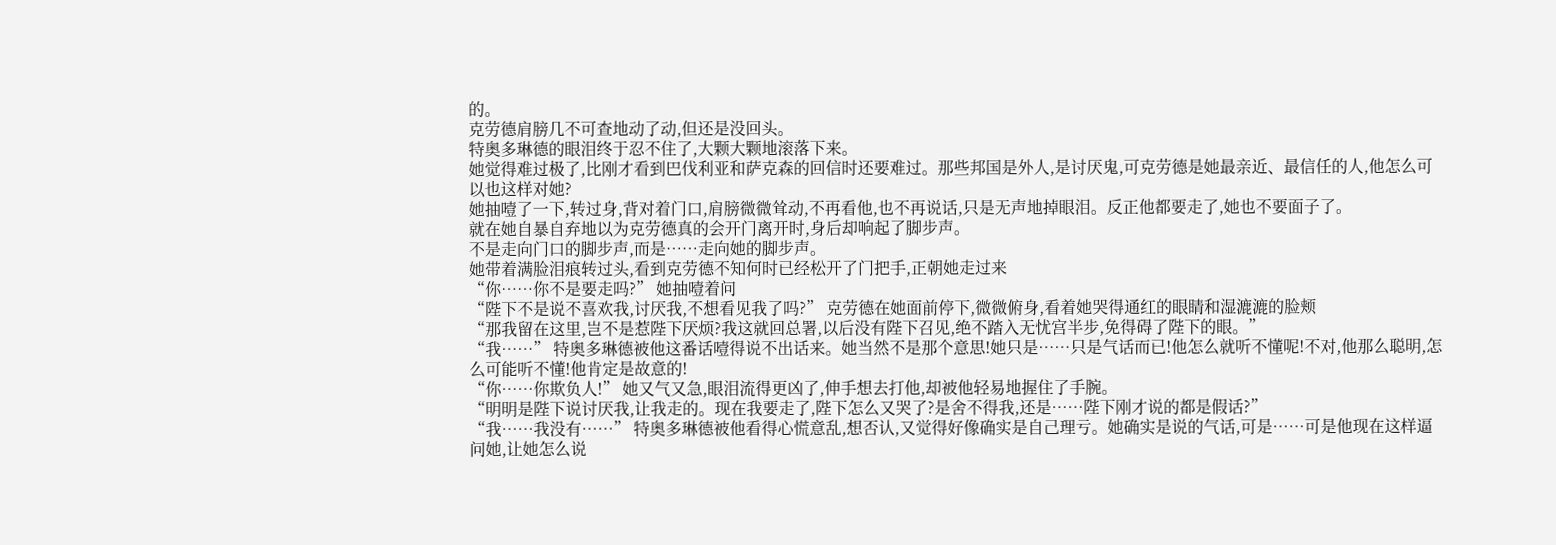的。
克劳德肩膀几不可查地动了动,但还是没回头。
特奥多琳德的眼泪终于忍不住了,大颗大颗地滚落下来。
她觉得难过极了,比刚才看到巴伐利亚和萨克森的回信时还要难过。那些邦国是外人,是讨厌鬼,可克劳德是她最亲近、最信任的人,他怎么可以也这样对她?
她抽噎了一下,转过身,背对着门口,肩膀微微耸动,不再看他,也不再说话,只是无声地掉眼泪。反正他都要走了,她也不要面子了。
就在她自暴自弃地以为克劳德真的会开门离开时,身后却响起了脚步声。
不是走向门口的脚步声,而是……走向她的脚步声。
她带着满脸泪痕转过头,看到克劳德不知何时已经松开了门把手,正朝她走过来
“你……你不是要走吗?” 她抽噎着问
“陛下不是说不喜欢我,讨厌我,不想看见我了吗?” 克劳德在她面前停下,微微俯身,看着她哭得通红的眼睛和湿漉漉的脸颊
“那我留在这里,岂不是惹陛下厌烦?我这就回总署,以后没有陛下召见,绝不踏入无忧宫半步,免得碍了陛下的眼。”
“我……” 特奥多琳德被他这番话噎得说不出话来。她当然不是那个意思!她只是……只是气话而已!他怎么就听不懂呢!不对,他那么聪明,怎么可能听不懂!他肯定是故意的!
“你……你欺负人!” 她又气又急,眼泪流得更凶了,伸手想去打他,却被他轻易地握住了手腕。
“明明是陛下说讨厌我,让我走的。现在我要走了,陛下怎么又哭了?是舍不得我,还是……陛下刚才说的都是假话?”
“我……我没有……” 特奥多琳德被他看得心慌意乱,想否认,又觉得好像确实是自己理亏。她确实是说的气话,可是……可是他现在这样逼问她,让她怎么说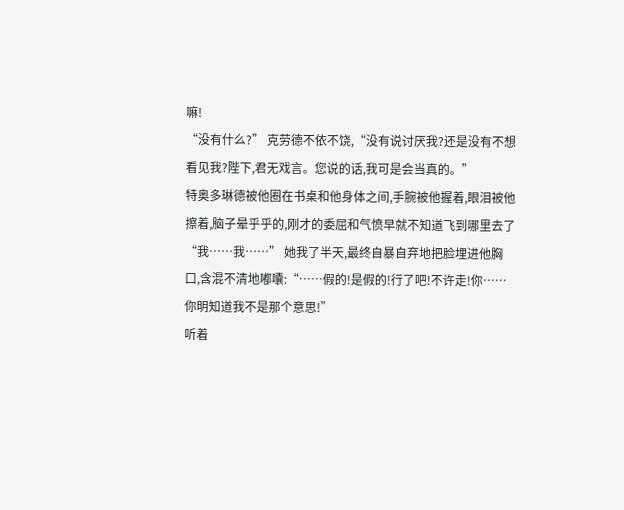嘛!
“没有什么?” 克劳德不依不饶,“没有说讨厌我?还是没有不想看见我?陛下,君无戏言。您说的话,我可是会当真的。”
特奥多琳德被他圈在书桌和他身体之间,手腕被他握着,眼泪被他擦着,脑子晕乎乎的,刚才的委屈和气愤早就不知道飞到哪里去了
“我……我……” 她我了半天,最终自暴自弃地把脸埋进他胸口,含混不清地嘟囔:“……假的!是假的!行了吧!不许走!你……你明知道我不是那个意思!”
听着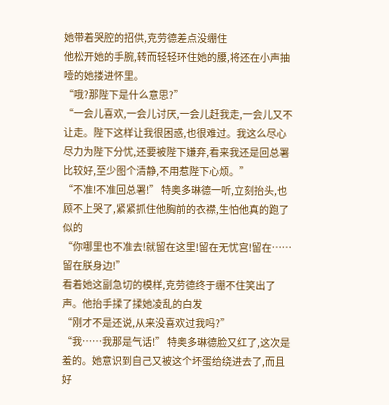她带着哭腔的招供,克劳德差点没绷住
他松开她的手腕,转而轻轻环住她的腰,将还在小声抽噎的她搂进怀里。
“哦?那陛下是什么意思?”
“一会儿喜欢,一会儿讨厌,一会儿赶我走,一会儿又不让走。陛下这样让我很困惑,也很难过。我这么尽心尽力为陛下分忧,还要被陛下嫌弃,看来我还是回总署比较好,至少图个清静,不用惹陛下心烦。”
“不准!不准回总署!” 特奥多琳德一听,立刻抬头,也顾不上哭了,紧紧抓住他胸前的衣襟,生怕他真的跑了似的
“你哪里也不准去!就留在这里!留在无忧宫!留在……留在朕身边!”
看着她这副急切的模样,克劳德终于绷不住笑出了声。他抬手揉了揉她凌乱的白发
“刚才不是还说,从来没喜欢过我吗?”
“我……我那是气话!” 特奥多琳德脸又红了,这次是羞的。她意识到自己又被这个坏蛋给绕进去了,而且好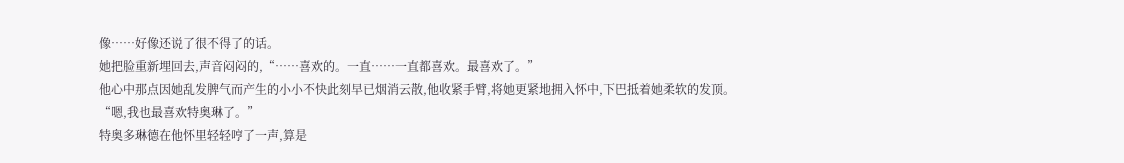像……好像还说了很不得了的话。
她把脸重新埋回去,声音闷闷的,“……喜欢的。一直……一直都喜欢。最喜欢了。”
他心中那点因她乱发脾气而产生的小小不快此刻早已烟消云散,他收紧手臂,将她更紧地拥入怀中,下巴抵着她柔软的发顶。
“嗯,我也最喜欢特奥琳了。”
特奥多琳德在他怀里轻轻哼了一声,算是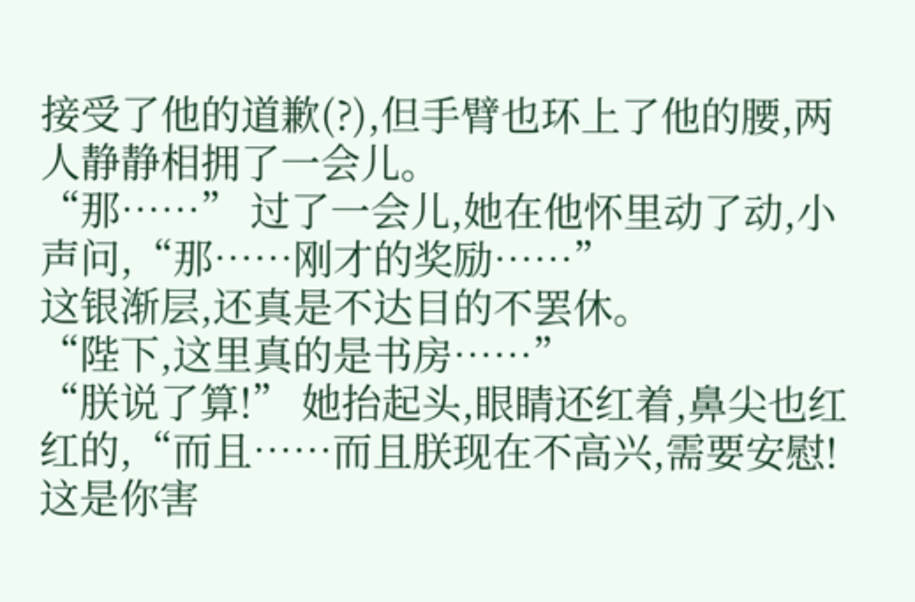接受了他的道歉(?),但手臂也环上了他的腰,两人静静相拥了一会儿。
“那……” 过了一会儿,她在他怀里动了动,小声问,“那……刚才的奖励……”
这银渐层,还真是不达目的不罢休。
“陛下,这里真的是书房……”
“朕说了算!” 她抬起头,眼睛还红着,鼻尖也红红的,“而且……而且朕现在不高兴,需要安慰!这是你害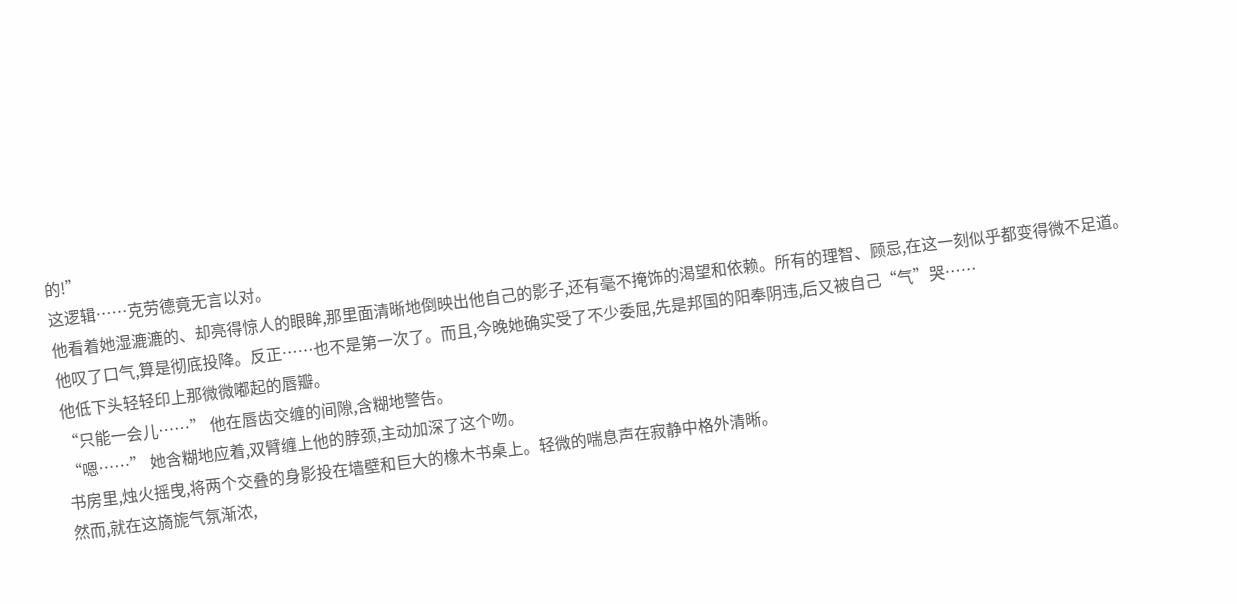的!”
这逻辑……克劳德竟无言以对。
他看着她湿漉漉的、却亮得惊人的眼眸,那里面清晰地倒映出他自己的影子,还有毫不掩饰的渴望和依赖。所有的理智、顾忌,在这一刻似乎都变得微不足道。
他叹了口气,算是彻底投降。反正……也不是第一次了。而且,今晚她确实受了不少委屈,先是邦国的阳奉阴违,后又被自己“气”哭……
他低下头轻轻印上那微微嘟起的唇瓣。
“只能一会儿……” 他在唇齿交缠的间隙,含糊地警告。
“嗯……” 她含糊地应着,双臂缠上他的脖颈,主动加深了这个吻。
书房里,烛火摇曳,将两个交叠的身影投在墙壁和巨大的橡木书桌上。轻微的喘息声在寂静中格外清晰。
然而,就在这旖旎气氛渐浓,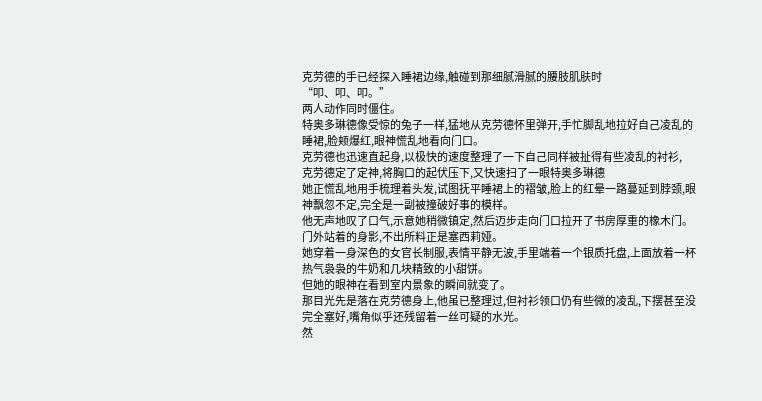克劳德的手已经探入睡裙边缘,触碰到那细腻滑腻的腰肢肌肤时
“叩、叩、叩。”
两人动作同时僵住。
特奥多琳德像受惊的兔子一样,猛地从克劳德怀里弹开,手忙脚乱地拉好自己凌乱的睡裙,脸颊爆红,眼神慌乱地看向门口。
克劳德也迅速直起身,以极快的速度整理了一下自己同样被扯得有些凌乱的衬衫,
克劳德定了定神,将胸口的起伏压下,又快速扫了一眼特奥多琳德
她正慌乱地用手梳理着头发,试图抚平睡裙上的褶皱,脸上的红晕一路蔓延到脖颈,眼神飘忽不定,完全是一副被撞破好事的模样。
他无声地叹了口气,示意她稍微镇定,然后迈步走向门口拉开了书房厚重的橡木门。
门外站着的身影,不出所料正是塞西莉娅。
她穿着一身深色的女官长制服,表情平静无波,手里端着一个银质托盘,上面放着一杯热气袅袅的牛奶和几块精致的小甜饼。
但她的眼神在看到室内景象的瞬间就变了。
那目光先是落在克劳德身上,他虽已整理过,但衬衫领口仍有些微的凌乱,下摆甚至没完全塞好,嘴角似乎还残留着一丝可疑的水光。
然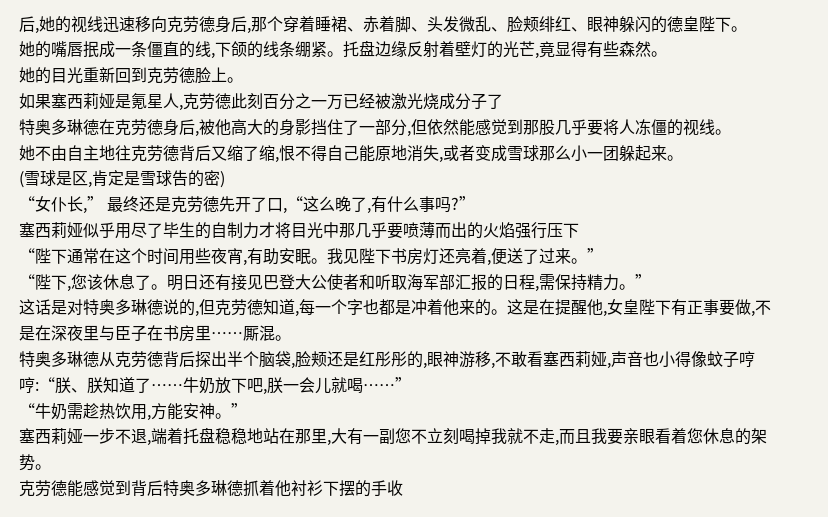后,她的视线迅速移向克劳德身后,那个穿着睡裙、赤着脚、头发微乱、脸颊绯红、眼神躲闪的德皇陛下。
她的嘴唇抿成一条僵直的线,下颌的线条绷紧。托盘边缘反射着壁灯的光芒,竟显得有些森然。
她的目光重新回到克劳德脸上。
如果塞西莉娅是氪星人,克劳德此刻百分之一万已经被激光烧成分子了
特奥多琳德在克劳德身后,被他高大的身影挡住了一部分,但依然能感觉到那股几乎要将人冻僵的视线。
她不由自主地往克劳德背后又缩了缩,恨不得自己能原地消失,或者变成雪球那么小一团躲起来。
(雪球是区,肯定是雪球告的密)
“女仆长,” 最终还是克劳德先开了口,“这么晚了,有什么事吗?”
塞西莉娅似乎用尽了毕生的自制力才将目光中那几乎要喷薄而出的火焰强行压下
“陛下通常在这个时间用些夜宵,有助安眠。我见陛下书房灯还亮着,便送了过来。”
“陛下,您该休息了。明日还有接见巴登大公使者和听取海军部汇报的日程,需保持精力。”
这话是对特奥多琳德说的,但克劳德知道,每一个字也都是冲着他来的。这是在提醒他,女皇陛下有正事要做,不是在深夜里与臣子在书房里……厮混。
特奥多琳德从克劳德背后探出半个脑袋,脸颊还是红彤彤的,眼神游移,不敢看塞西莉娅,声音也小得像蚊子哼哼:“朕、朕知道了……牛奶放下吧,朕一会儿就喝……”
“牛奶需趁热饮用,方能安神。”
塞西莉娅一步不退,端着托盘稳稳地站在那里,大有一副您不立刻喝掉我就不走,而且我要亲眼看着您休息的架势。
克劳德能感觉到背后特奥多琳德抓着他衬衫下摆的手收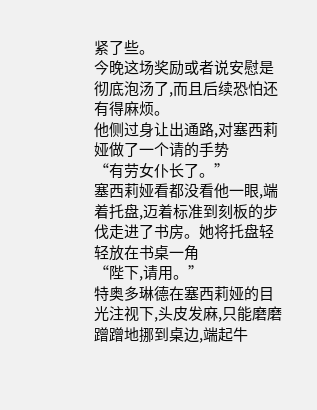紧了些。
今晚这场奖励或者说安慰是彻底泡汤了,而且后续恐怕还有得麻烦。
他侧过身让出通路,对塞西莉娅做了一个请的手势
“有劳女仆长了。”
塞西莉娅看都没看他一眼,端着托盘,迈着标准到刻板的步伐走进了书房。她将托盘轻轻放在书桌一角
“陛下,请用。”
特奥多琳德在塞西莉娅的目光注视下,头皮发麻,只能磨磨蹭蹭地挪到桌边,端起牛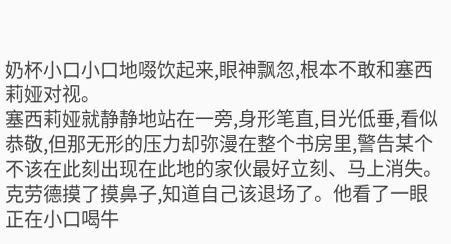奶杯小口小口地啜饮起来,眼神飘忽,根本不敢和塞西莉娅对视。
塞西莉娅就静静地站在一旁,身形笔直,目光低垂,看似恭敬,但那无形的压力却弥漫在整个书房里,警告某个不该在此刻出现在此地的家伙最好立刻、马上消失。
克劳德摸了摸鼻子,知道自己该退场了。他看了一眼正在小口喝牛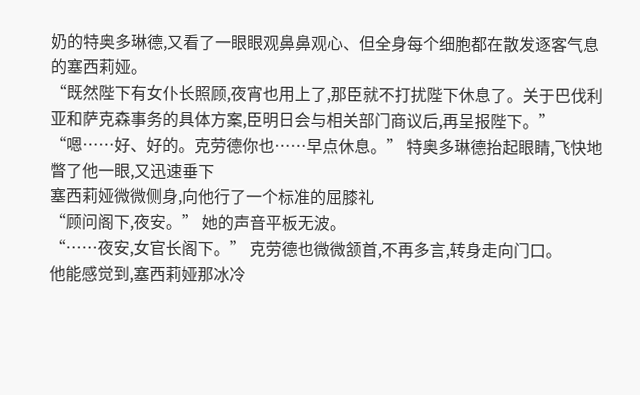奶的特奥多琳德,又看了一眼眼观鼻鼻观心、但全身每个细胞都在散发逐客气息的塞西莉娅。
“既然陛下有女仆长照顾,夜宵也用上了,那臣就不打扰陛下休息了。关于巴伐利亚和萨克森事务的具体方案,臣明日会与相关部门商议后,再呈报陛下。”
“嗯……好、好的。克劳德你也……早点休息。” 特奥多琳德抬起眼睛,飞快地瞥了他一眼,又迅速垂下
塞西莉娅微微侧身,向他行了一个标准的屈膝礼
“顾问阁下,夜安。” 她的声音平板无波。
“……夜安,女官长阁下。” 克劳德也微微颔首,不再多言,转身走向门口。
他能感觉到,塞西莉娅那冰冷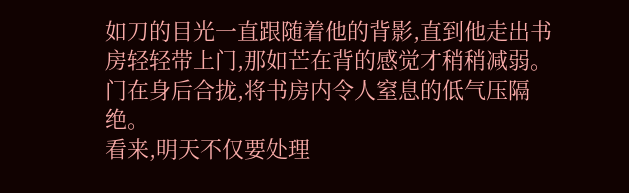如刀的目光一直跟随着他的背影,直到他走出书房轻轻带上门,那如芒在背的感觉才稍稍减弱。
门在身后合拢,将书房内令人窒息的低气压隔绝。
看来,明天不仅要处理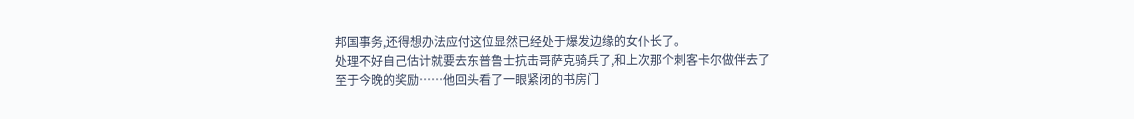邦国事务,还得想办法应付这位显然已经处于爆发边缘的女仆长了。
处理不好自己估计就要去东普鲁士抗击哥萨克骑兵了,和上次那个刺客卡尔做伴去了
至于今晚的奖励……他回头看了一眼紧闭的书房门